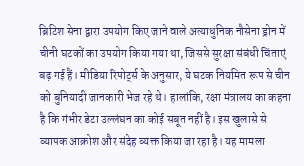ब्रिटिश सेना द्वारा उपयोग किए जाने वाले अत्याधुनिक नौसेना ड्रोन में चीनी घटकों का उपयोग किया गया था, जिससे सुरक्षा संबंधी चिंताएं बढ़ गई हैं। मीडिया रिपोर्ट्स के अनुसार, ये घटक नियमित रूप से चीन को बुनियादी जानकारी भेज रहे थे। हालांकि, रक्षा मंत्रालय का कहना है कि गंभीर डेटा उल्लंघन का कोई सबूत नहीं है। इस खुलासे से व्यापक आक्रोश और संदेह व्यक्त किया जा रहा है। यह मामला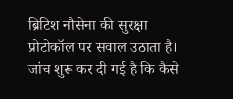ब्रिटिश नौसेना की सुरक्षा प्रोटोकॉल पर सवाल उठाता है। जांच शुरू कर दी गई है कि कैसे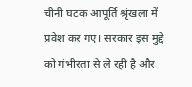चीनी घटक आपूर्ति श्रृंखला में प्रवेश कर गए। सरकार इस मुद्दे को गंभीरता से ले रही है और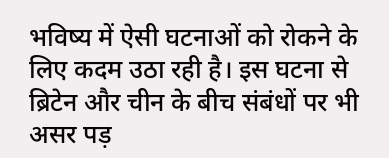भविष्य में ऐसी घटनाओं को रोकने के लिए कदम उठा रही है। इस घटना से ब्रिटेन और चीन के बीच संबंधों पर भी असर पड़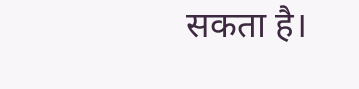सकता है।